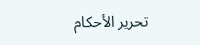تحرير الأحكام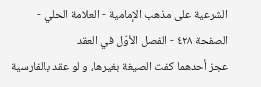الشرعية على مذهب الإمامية - العلامة الحلي - الصفحة ٤٢٨ - الفصل الأوّل في العقد
عجز أحدهما كفت الصيغة بغيرها، و لو عقد بالفارسية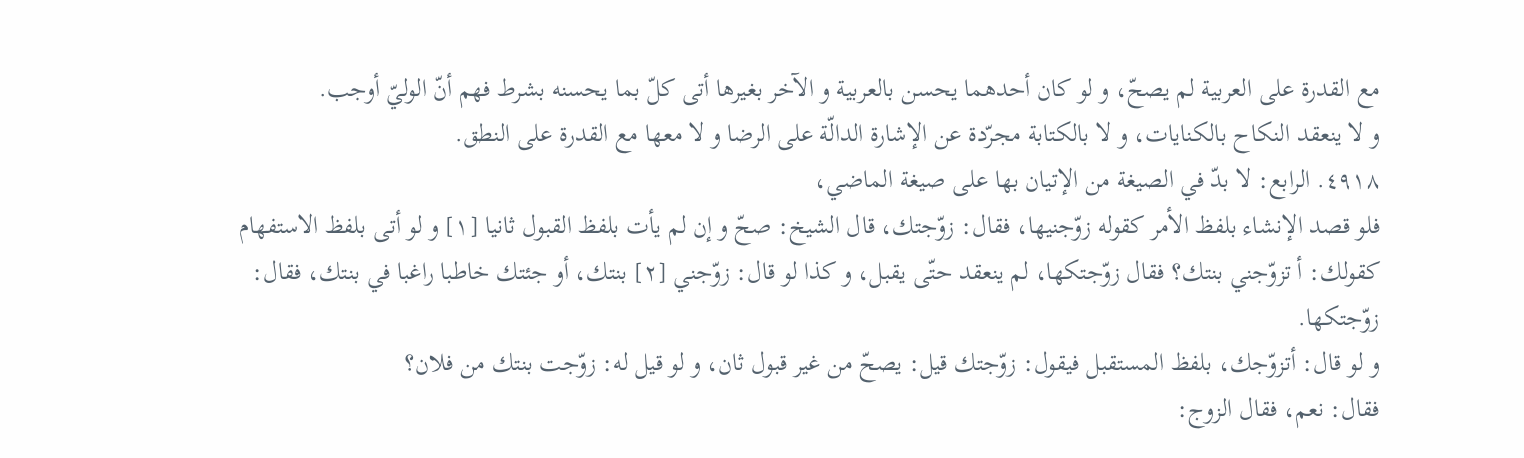مع القدرة على العربية لم يصحّ، و لو كان أحدهما يحسن بالعربية و الآخر بغيرها أتى كلّ بما يحسنه بشرط فهم أنّ الوليّ أوجب.
و لا ينعقد النكاح بالكنايات، و لا بالكتابة مجرّدة عن الإشارة الدالّة على الرضا و لا معها مع القدرة على النطق.
٤٩١٨. الرابع: لا بدّ في الصيغة من الإتيان بها على صيغة الماضي،
فلو قصد الإنشاء بلفظ الأمر كقوله زوّجنيها، فقال: زوّجتك، قال الشيخ: صحّ و إن لم يأت بلفظ القبول ثانيا [١] و لو أتى بلفظ الاستفهام كقولك: أ تزوّجني بنتك؟ فقال زوّجتكها، لم ينعقد حتّى يقبل، و كذا لو قال: زوّجني [٢] بنتك، أو جئتك خاطبا راغبا في بنتك، فقال: زوّجتكها.
و لو قال: أتزوّجك، بلفظ المستقبل فيقول: زوّجتك قيل: يصحّ من غير قبول ثان، و لو قيل له: زوّجت بنتك من فلان؟
فقال: نعم، فقال الزوج: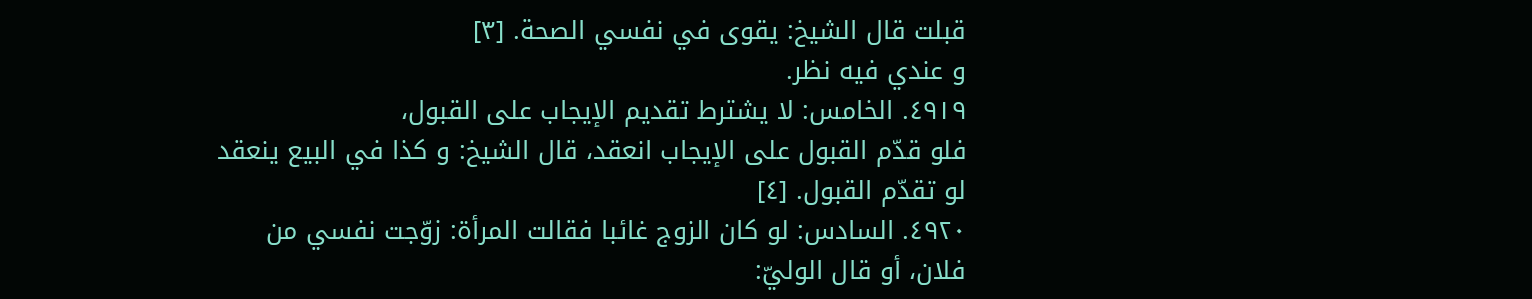قبلت قال الشيخ: يقوى في نفسي الصحة. [٣]
و عندي فيه نظر.
٤٩١٩. الخامس: لا يشترط تقديم الإيجاب على القبول،
فلو قدّم القبول على الإيجاب انعقد، قال الشيخ: و كذا في البيع ينعقد لو تقدّم القبول. [٤]
٤٩٢٠. السادس: لو كان الزوج غائبا فقالت المرأة: زوّجت نفسي من فلان، أو قال الوليّ: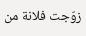زوّجت فلانة من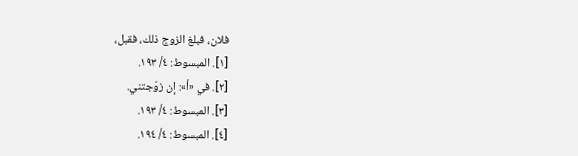فلان، فبلغ الزوج ذلك، فقبل،
[١]. المبسوط: ٤/ ١٩٣.
[٢]. في «أ»: إن زوّجتني.
[٣]. المبسوط: ٤/ ١٩٣.
[٤]. المبسوط: ٤/ ١٩٤.